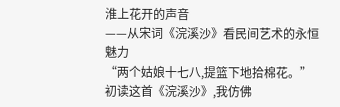淮上花开的声音
——从宋词《浣溪沙》看民间艺术的永恒魅力
“两个姑娘十七八,提篮下地拾棉花。”初读这首《浣溪沙》,我仿佛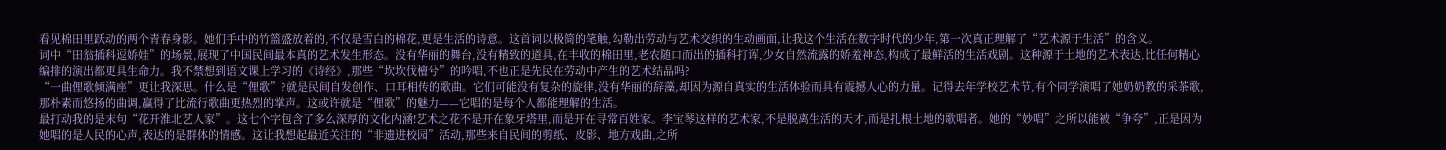看见棉田里跃动的两个青春身影。她们手中的竹篮盛放着的,不仅是雪白的棉花,更是生活的诗意。这首词以极简的笔触,勾勒出劳动与艺术交织的生动画面,让我这个生活在数字时代的少年,第一次真正理解了“艺术源于生活”的含义。
词中“田翁插科逗娇娃”的场景,展现了中国民间最本真的艺术发生形态。没有华丽的舞台,没有精致的道具,在丰收的棉田里,老农随口而出的插科打诨,少女自然流露的娇羞神态,构成了最鲜活的生活戏剧。这种源于土地的艺术表达,比任何精心编排的演出都更具生命力。我不禁想到语文课上学习的《诗经》,那些“坎坎伐檀兮”的吟唱,不也正是先民在劳动中产生的艺术结晶吗?
“一曲俚歌倾满座”更让我深思。什么是“俚歌”?就是民间自发创作、口耳相传的歌曲。它们可能没有复杂的旋律,没有华丽的辞藻,却因为源自真实的生活体验而具有震撼人心的力量。记得去年学校艺术节,有个同学演唱了她奶奶教的采茶歌,那朴素而悠扬的曲调,赢得了比流行歌曲更热烈的掌声。这或许就是“俚歌”的魅力——它唱的是每个人都能理解的生活。
最打动我的是末句“花开淮北艺人家”。这七个字包含了多么深厚的文化内涵!艺术之花不是开在象牙塔里,而是开在寻常百姓家。李宝琴这样的艺术家,不是脱离生活的天才,而是扎根土地的歌唱者。她的“妙唱”之所以能被“争夸”,正是因为她唱的是人民的心声,表达的是群体的情感。这让我想起最近关注的“非遗进校园”活动,那些来自民间的剪纸、皮影、地方戏曲,之所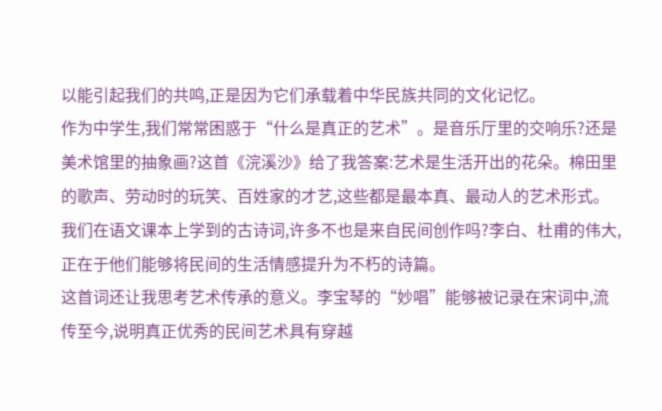以能引起我们的共鸣,正是因为它们承载着中华民族共同的文化记忆。
作为中学生,我们常常困惑于“什么是真正的艺术”。是音乐厅里的交响乐?还是美术馆里的抽象画?这首《浣溪沙》给了我答案:艺术是生活开出的花朵。棉田里的歌声、劳动时的玩笑、百姓家的才艺,这些都是最本真、最动人的艺术形式。我们在语文课本上学到的古诗词,许多不也是来自民间创作吗?李白、杜甫的伟大,正在于他们能够将民间的生活情感提升为不朽的诗篇。
这首词还让我思考艺术传承的意义。李宝琴的“妙唱”能够被记录在宋词中,流传至今,说明真正优秀的民间艺术具有穿越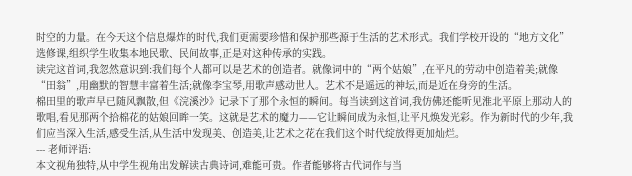时空的力量。在今天这个信息爆炸的时代,我们更需要珍惜和保护那些源于生活的艺术形式。我们学校开设的“地方文化”选修课,组织学生收集本地民歌、民间故事,正是对这种传承的实践。
读完这首词,我忽然意识到:我们每个人都可以是艺术的创造者。就像词中的“两个姑娘”,在平凡的劳动中创造着美;就像“田翁”,用幽默的智慧丰富着生活;就像李宝琴,用歌声感动世人。艺术不是遥远的神坛,而是近在身旁的生活。
棉田里的歌声早已随风飘散,但《浣溪沙》记录下了那个永恒的瞬间。每当读到这首词,我仿佛还能听见淮北平原上那动人的歌唱,看见那两个拾棉花的姑娘回眸一笑。这就是艺术的魔力——它让瞬间成为永恒,让平凡焕发光彩。作为新时代的少年,我们应当深入生活,感受生活,从生活中发现美、创造美,让艺术之花在我们这个时代绽放得更加灿烂。
--- 老师评语:
本文视角独特,从中学生视角出发解读古典诗词,难能可贵。作者能够将古代词作与当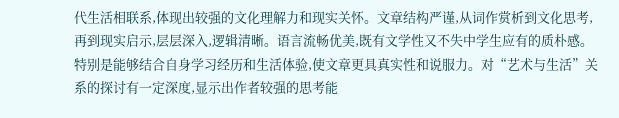代生活相联系,体现出较强的文化理解力和现实关怀。文章结构严谨,从词作赏析到文化思考,再到现实启示,层层深入,逻辑清晰。语言流畅优美,既有文学性又不失中学生应有的质朴感。特别是能够结合自身学习经历和生活体验,使文章更具真实性和说服力。对“艺术与生活”关系的探讨有一定深度,显示出作者较强的思考能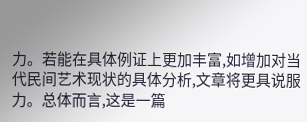力。若能在具体例证上更加丰富,如增加对当代民间艺术现状的具体分析,文章将更具说服力。总体而言,这是一篇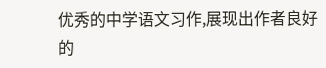优秀的中学语文习作,展现出作者良好的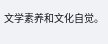文学素养和文化自觉。